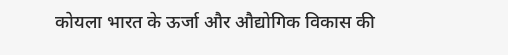कोयला भारत के ऊर्जा और औद्योगिक विकास की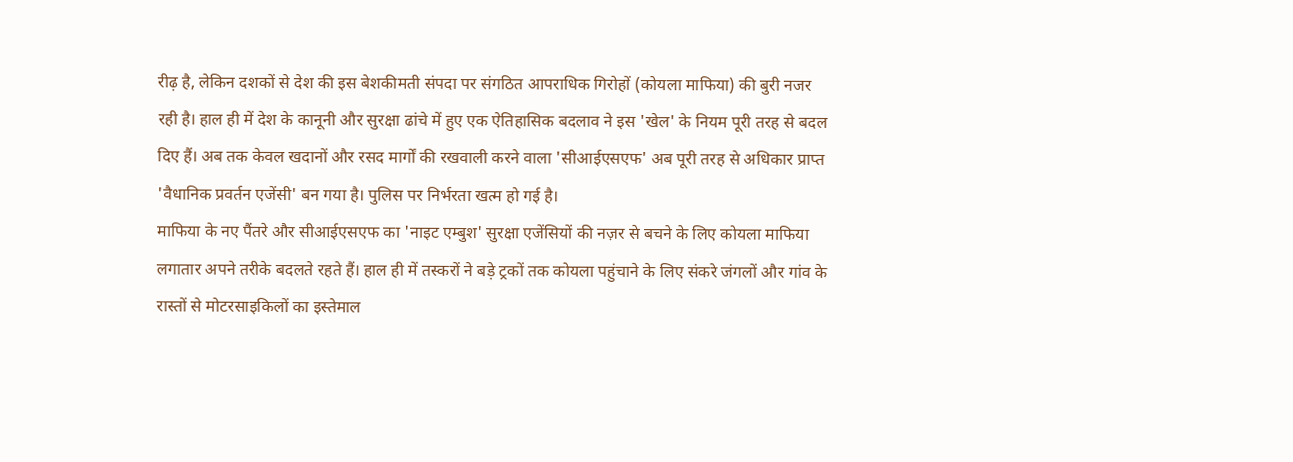रीढ़ है, लेकिन दशकों से देश की इस बेशकीमती संपदा पर संगठित आपराधिक गिरोहों (कोयला माफिया) की बुरी नजर रही है। हाल ही में देश के कानूनी और सुरक्षा ढांचे में हुए एक ऐतिहासिक बदलाव ने इस 'खेल' के नियम पूरी तरह से बदल दिए हैं। अब तक केवल खदानों और रसद मार्गों की रखवाली करने वाला 'सीआईएसएफ' अब पूरी तरह से अधिकार प्राप्त 'वैधानिक प्रवर्तन एजेंसी' बन गया है। पुलिस पर निर्भरता खत्म हो गई है।
माफिया के नए पैंतरे और सीआईएसएफ का 'नाइट एम्बुश' सुरक्षा एजेंसियों की नज़र से बचने के लिए कोयला माफिया लगातार अपने तरीके बदलते रहते हैं। हाल ही में तस्करों ने बड़े ट्रकों तक कोयला पहुंचाने के लिए संकरे जंगलों और गांव के रास्तों से मोटरसाइकिलों का इस्तेमाल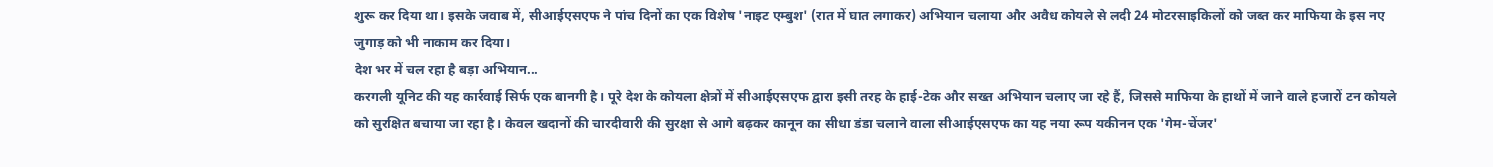शुरू कर दिया था। इसके जवाब में, सीआईएसएफ ने पांच दिनों का एक विशेष 'नाइट एम्बुश' (रात में घात लगाकर) अभियान चलाया और अवैध कोयले से लदी 24 मोटरसाइकिलों को जब्त कर माफिया के इस नए जुगाड़ को भी नाकाम कर दिया।
देश भर में चल रहा है बड़ा अभियान...
करगली यूनिट की यह कार्रवाई सिर्फ एक बानगी है। पूरे देश के कोयला क्षेत्रों में सीआईएसएफ द्वारा इसी तरह के हाई-टेक और सख्त अभियान चलाए जा रहे हैं, जिससे माफिया के हाथों में जाने वाले हजारों टन कोयले को सुरक्षित बचाया जा रहा है। केवल खदानों की चारदीवारी की सुरक्षा से आगे बढ़कर कानून का सीधा डंडा चलाने वाला सीआईएसएफ का यह नया रूप यकीनन एक 'गेम-चेंजर'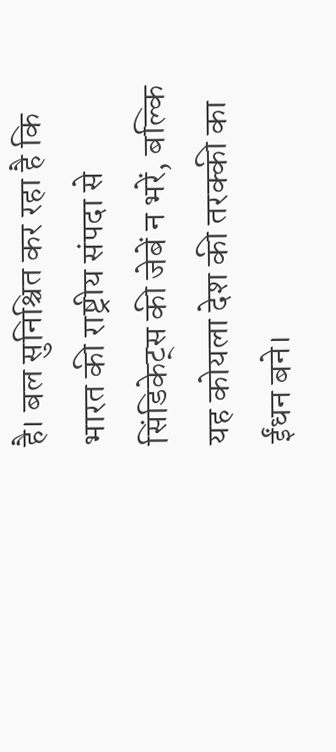है। बल सुनिश्चित कर रहा है कि भारत की राष्ट्रीय संपदा से सिंडिकेट्स की जेबें न भरें, बल्कि यह कोयला देश की तरक्की का ईंधन बने।